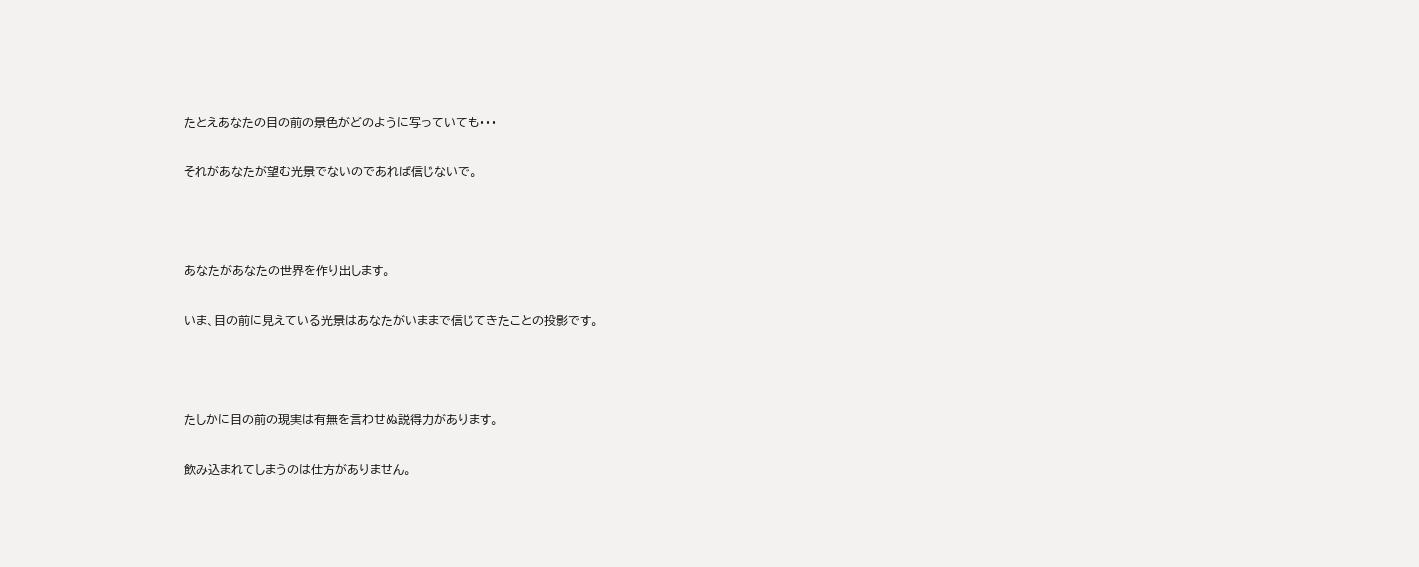たとえあなたの目の前の景色がどのように写っていても・・・

それがあなたが望む光景でないのであれば信じないで。



あなたがあなたの世界を作り出します。

いま、目の前に見えている光景はあなたがいままで信じてきたことの投影です。



たしかに目の前の現実は有無を言わせぬ説得力があります。

飲み込まれてしまうのは仕方がありません。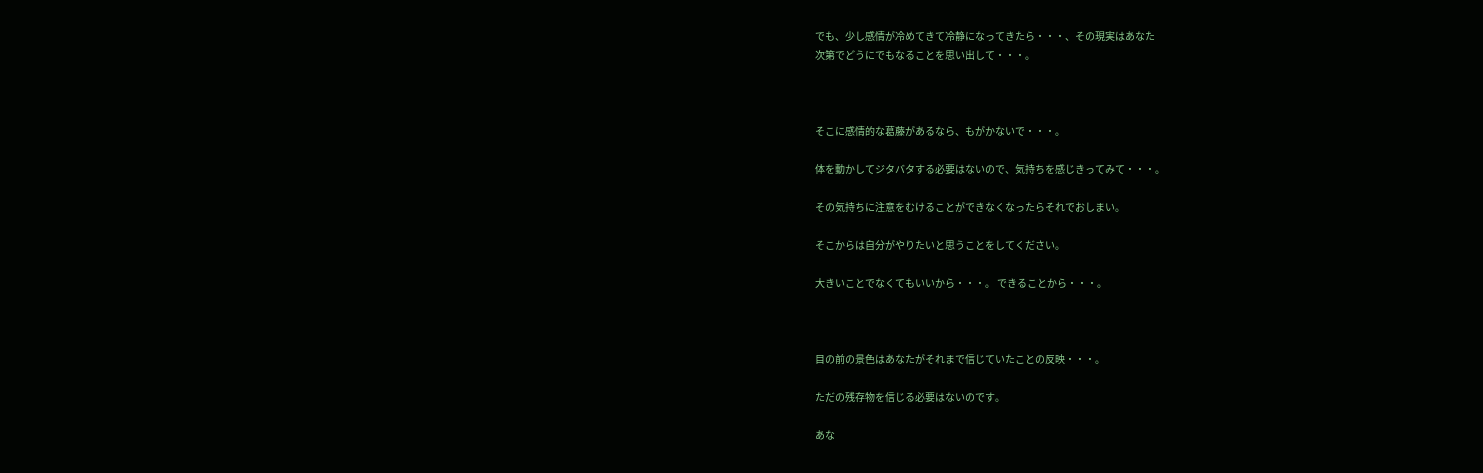でも、少し感情が冷めてきて冷静になってきたら・・・、その現実はあなた
次第でどうにでもなることを思い出して・・・。



そこに感情的な葛藤があるなら、もがかないで・・・。

体を動かしてジタバタする必要はないので、気持ちを感じきってみて・・・。

その気持ちに注意をむけることができなくなったらそれでおしまい。

そこからは自分がやりたいと思うことをしてください。

大きいことでなくてもいいから・・・。 できることから・・・。



目の前の景色はあなたがそれまで信じていたことの反映・・・。

ただの残存物を信じる必要はないのです。

あな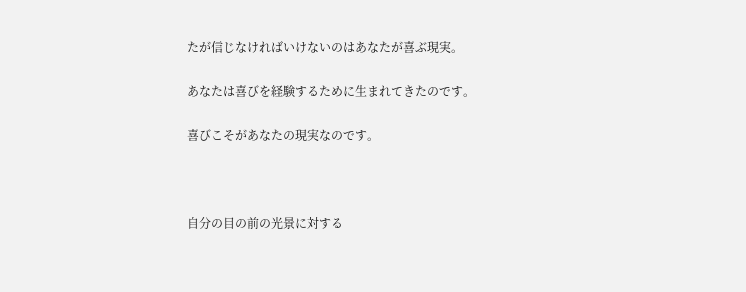たが信じなければいけないのはあなたが喜ぶ現実。

あなたは喜びを経験するために生まれてきたのです。

喜びこそがあなたの現実なのです。



自分の目の前の光景に対する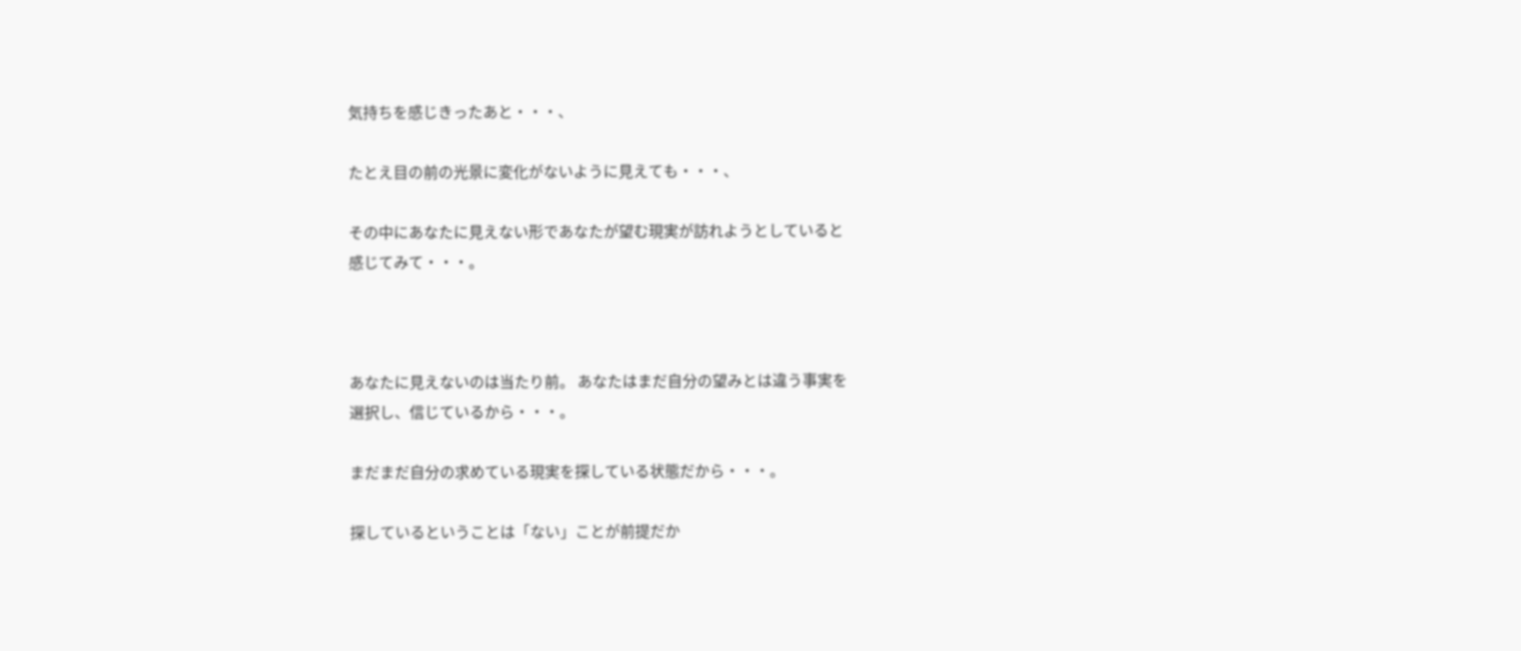気持ちを感じきったあと・・・、

たとえ目の前の光景に変化がないように見えても・・・、

その中にあなたに見えない形であなたが望む現実が訪れようとしていると
感じてみて・・・。



あなたに見えないのは当たり前。 あなたはまだ自分の望みとは違う事実を
選択し、信じているから・・・。

まだまだ自分の求めている現実を探している状態だから・・・。

探しているということは「ない」ことが前提だか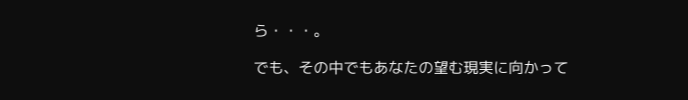ら・・・。

でも、その中でもあなたの望む現実に向かって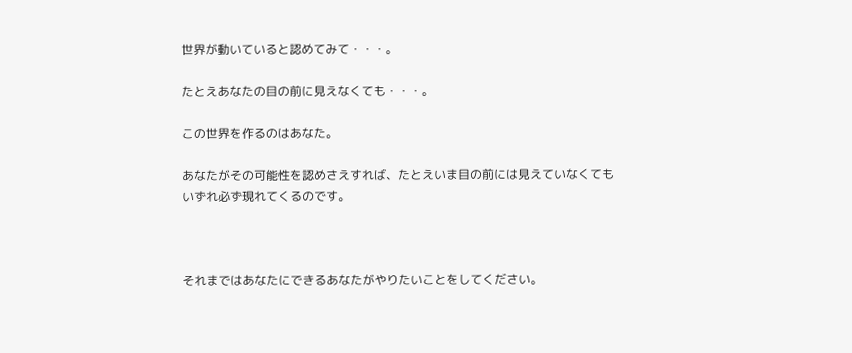世界が動いていると認めてみて・・・。

たとえあなたの目の前に見えなくても・・・。

この世界を作るのはあなた。

あなたがその可能性を認めさえすれば、たとえいま目の前には見えていなくても
いずれ必ず現れてくるのです。



それまではあなたにできるあなたがやりたいことをしてください。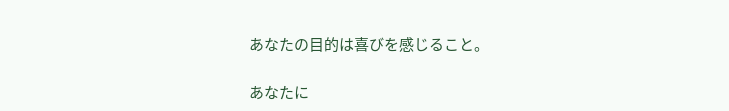あなたの目的は喜びを感じること。

あなたに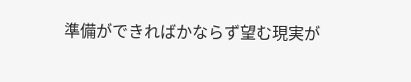準備ができればかならず望む現実が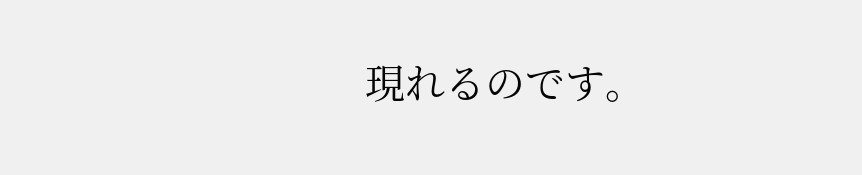現れるのです。